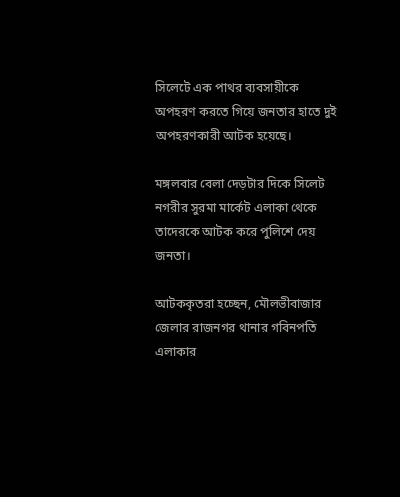সিলেটে এক পাথর ব্যবসায়ীকে অপহরণ করতে গিয়ে জনতার হাতে দুই অপহরণকারী আটক হয়েছে।

মঙ্গলবার বেলা দেড়টার দিকে সিলেট নগরীর সুরমা মার্কেট এলাকা থেকে তাদেরকে আটক করে পুলিশে দেয় জনতা।

আটককৃতরা হচ্ছেন, মৌলভীবাজার জেলার রাজনগর থানার গবিনপতি এলাকার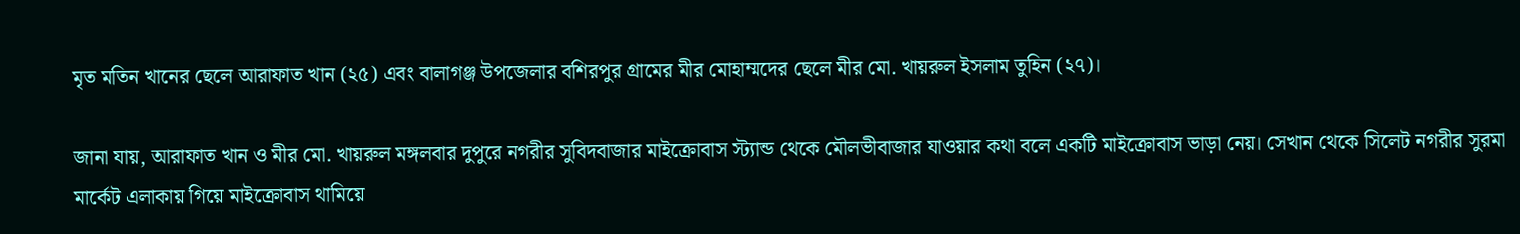মৃত মতিন খানের ছেলে আরাফাত খান (২৫) এবং বালাগঞ্জ উপজেলার বশিরপুর গ্রামের মীর মোহাম্মদের ছেলে মীর মো. খায়রুল ইসলাম তুহিন (২৭)।

জানা যায়, আরাফাত খান ও মীর মো. খায়রুল মঙ্গলবার দুপুরে নগরীর সুবিদবাজার মাইক্রোবাস স্ট্যান্ড থেকে মৌলভীবাজার যাওয়ার কথা বলে একটি মাইক্রোবাস ভাড়া নেয়। সেখান থেকে সিলেট নগরীর সুরমা মার্কেট এলাকায় গিয়ে মাইক্রোবাস থামিয়ে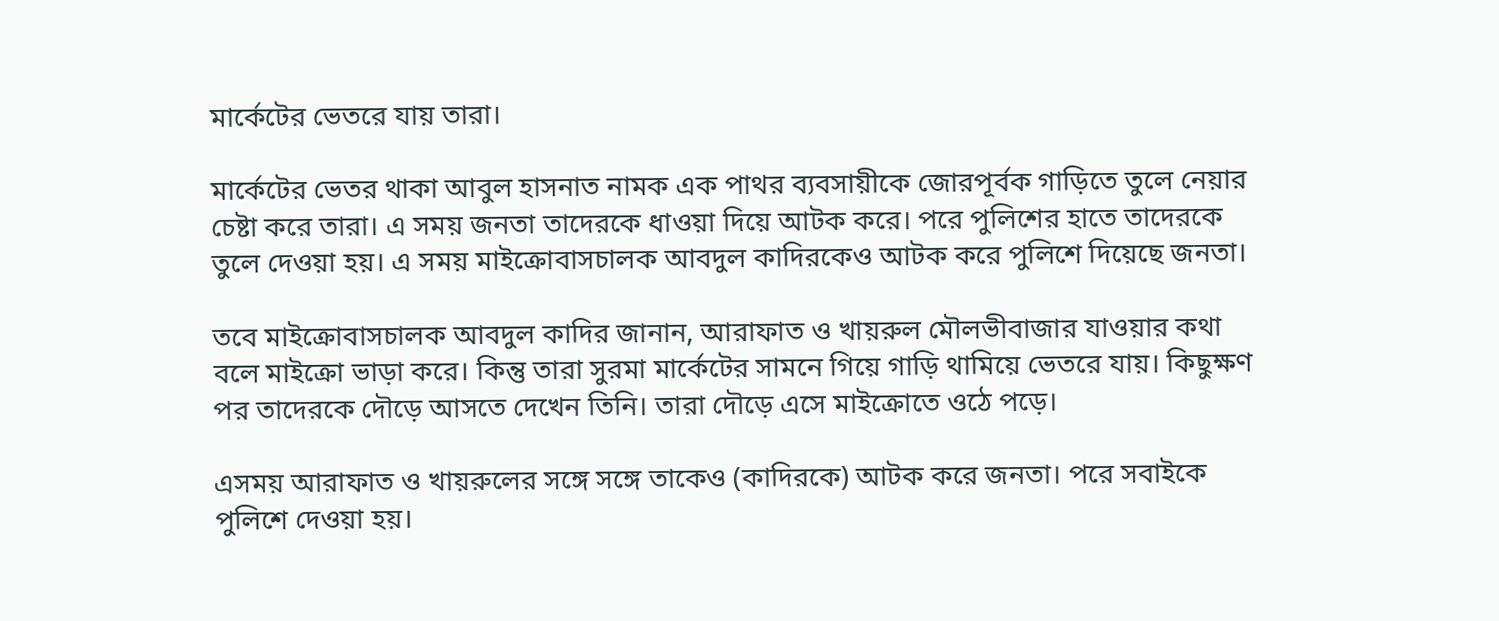মার্কেটের ভেতরে যায় তারা।

মার্কেটের ভেতর থাকা আবুল হাসনাত নামক এক পাথর ব্যবসায়ীকে জোরপূর্বক গাড়িতে তুলে নেয়ার চেষ্টা করে তারা। এ সময় জনতা তাদেরকে ধাওয়া দিয়ে আটক করে। পরে পুলিশের হাতে তাদেরকে তুলে দেওয়া হয়। এ সময় মাইক্রোবাসচালক আবদুল কাদিরকেও আটক করে পুলিশে দিয়েছে জনতা।

তবে মাইক্রোবাসচালক আবদুল কাদির জানান, আরাফাত ও খায়রুল মৌলভীবাজার যাওয়ার কথা বলে মাইক্রো ভাড়া করে। কিন্তু তারা সুরমা মার্কেটের সামনে গিয়ে গাড়ি থামিয়ে ভেতরে যায়। কিছুক্ষণ পর তাদেরকে দৌড়ে আসতে দেখেন তিনি। তারা দৌড়ে এসে মাইক্রোতে ওঠে পড়ে।

এসময় আরাফাত ও খায়রুলের সঙ্গে সঙ্গে তাকেও (কাদিরকে) আটক করে জনতা। পরে সবাইকে পুলিশে দেওয়া হয়।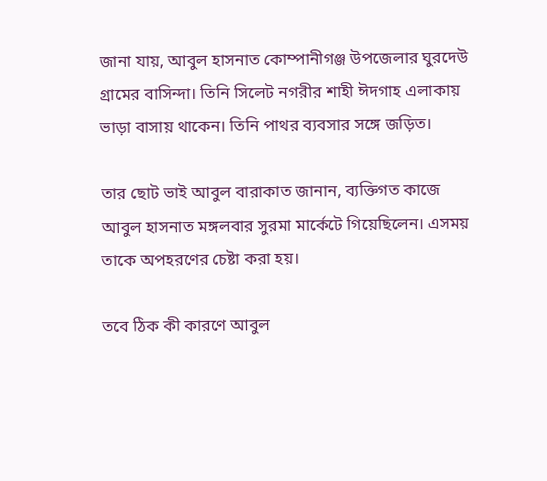জানা যায়, আবুল হাসনাত কোম্পানীগঞ্জ উপজেলার ঘুরদেউ গ্রামের বাসিন্দা। তিনি সিলেট নগরীর শাহী ঈদগাহ এলাকায় ভাড়া বাসায় থাকেন। তিনি পাথর ব্যবসার সঙ্গে জড়িত।

তার ছোট ভাই আবুল বারাকাত জানান, ব্যক্তিগত কাজে আবুল হাসনাত মঙ্গলবার সুরমা মার্কেটে গিয়েছিলেন। এসময় তাকে অপহরণের চেষ্টা করা হয়।

তবে ঠিক কী কারণে আবুল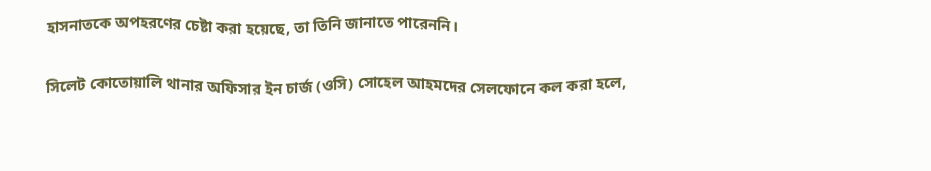হাসনাতকে অপহরণের চেষ্টা করা হয়েছে, তা তিনি জানাতে পারেননি।

সিলেট কোতোয়ালি থানার অফিসার ইন চার্জ (ওসি) সোহেল আহমদের সেলফোনে কল করা হলে,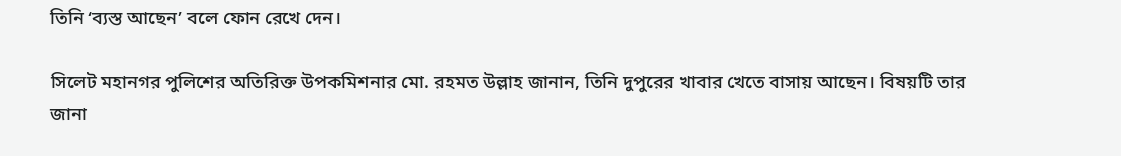তিনি ‘ব্যস্ত আছেন’ বলে ফোন রেখে দেন।

সিলেট মহানগর পুলিশের অতিরিক্ত উপকমিশনার মো. রহমত উল্লাহ জানান, তিনি দুপুরের খাবার খেতে বাসায় আছেন। বিষয়টি তার জানা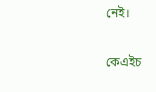নেই।

কেএইচ